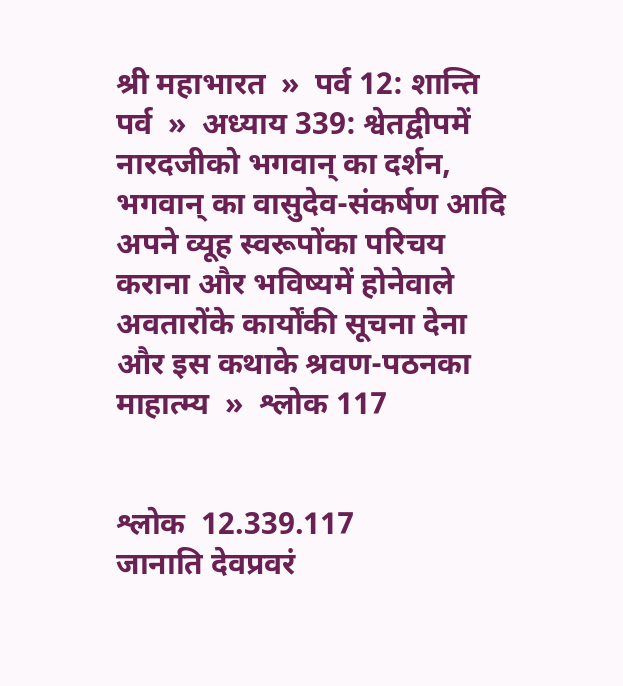श्री महाभारत  »  पर्व 12: शान्ति पर्व  »  अध्याय 339: श्वेतद्वीपमें नारदजीको भगवान् का दर्शन, भगवान् का वासुदेव-संकर्षण आदि अपने व्यूह स्वरूपोंका परिचय कराना और भविष्यमें होनेवाले अवतारोंके कार्योंकी सूचना देना और इस कथाके श्रवण-पठनका माहात्म्य  »  श्लोक 117


श्लोक  12.339.117
जानाति देवप्रवरं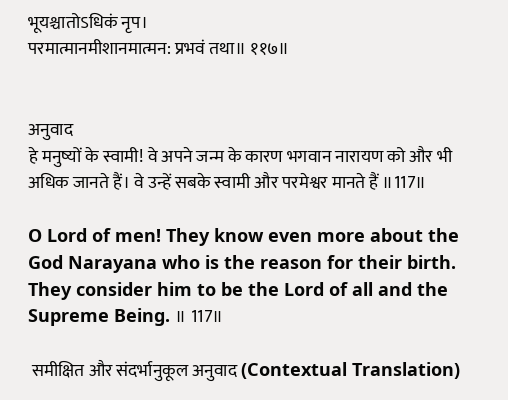भूयश्चातोऽधिकं नृप।
परमात्मानमीशानमात्मन: प्रभवं तथा॥ ११७॥


अनुवाद
हे मनुष्यों के स्वामी! वे अपने जन्म के कारण भगवान नारायण को और भी अधिक जानते हैं। वे उन्हें सबके स्वामी और परमेश्वर मानते हैं ॥117॥

O Lord of men! They know even more about the God Narayana who is the reason for their birth. They consider him to be the Lord of all and the Supreme Being. ॥ 117॥

 समीक्षित और संदर्भानुकूल अनुवाद (Contextual Translation)